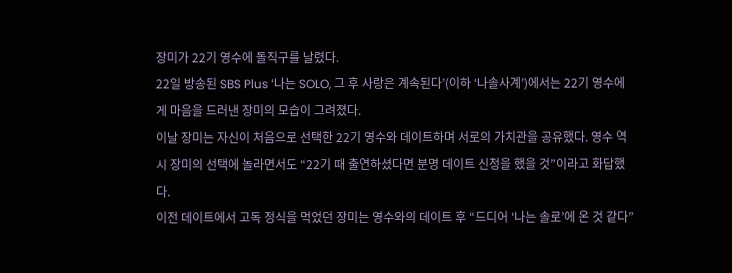장미가 22기 영수에 돌직구를 날렸다.
22일 방송된 SBS Plus ‘나는 SOLO, 그 후 사랑은 계속된다’(이하 ‘나솔사계’)에서는 22기 영수에게 마음을 드러낸 장미의 모습이 그려졌다.
이날 장미는 자신이 처음으로 선택한 22기 영수와 데이트하며 서로의 가치관을 공유했다. 영수 역시 장미의 선택에 놀라면서도 “22기 때 출연하셨다면 분명 데이트 신청을 했을 것”이라고 화답했다.
이전 데이트에서 고독 정식을 먹었던 장미는 영수와의 데이트 후 “드디어 ‘나는 솔로’에 온 것 같다”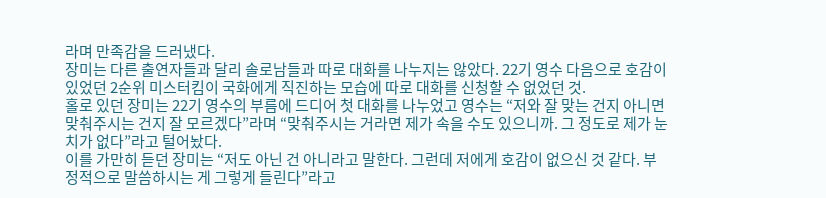라며 만족감을 드러냈다.
장미는 다른 출연자들과 달리 솔로남들과 따로 대화를 나누지는 않았다. 22기 영수 다음으로 호감이 있었던 2순위 미스터킴이 국화에게 직진하는 모습에 따로 대화를 신청할 수 없었던 것.
홀로 있던 장미는 22기 영수의 부름에 드디어 첫 대화를 나누었고 영수는 “저와 잘 맞는 건지 아니면 맞춰주시는 건지 잘 모르겠다”라며 “맞춰주시는 거라면 제가 속을 수도 있으니까. 그 정도로 제가 눈치가 없다”라고 털어놨다.
이를 가만히 듣던 장미는 “저도 아닌 건 아니라고 말한다. 그런데 저에게 호감이 없으신 것 같다. 부정적으로 말씀하시는 게 그렇게 들린다”라고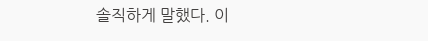솔직하게 말했다. 이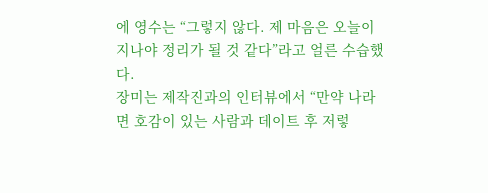에 영수는 “그렇지 않다. 제 마음은 오늘이 지나야 정리가 될 것 같다”라고 얼른 수습했다.
장미는 제작진과의 인터뷰에서 “만약 나라면 호감이 있는 사람과 데이트 후 저렇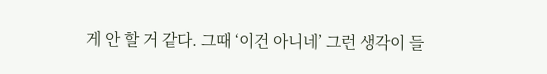게 안 할 거 같다. 그때 ‘이건 아니네’ 그런 생각이 들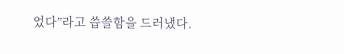었다”라고 씁쓸함을 드러냈다.